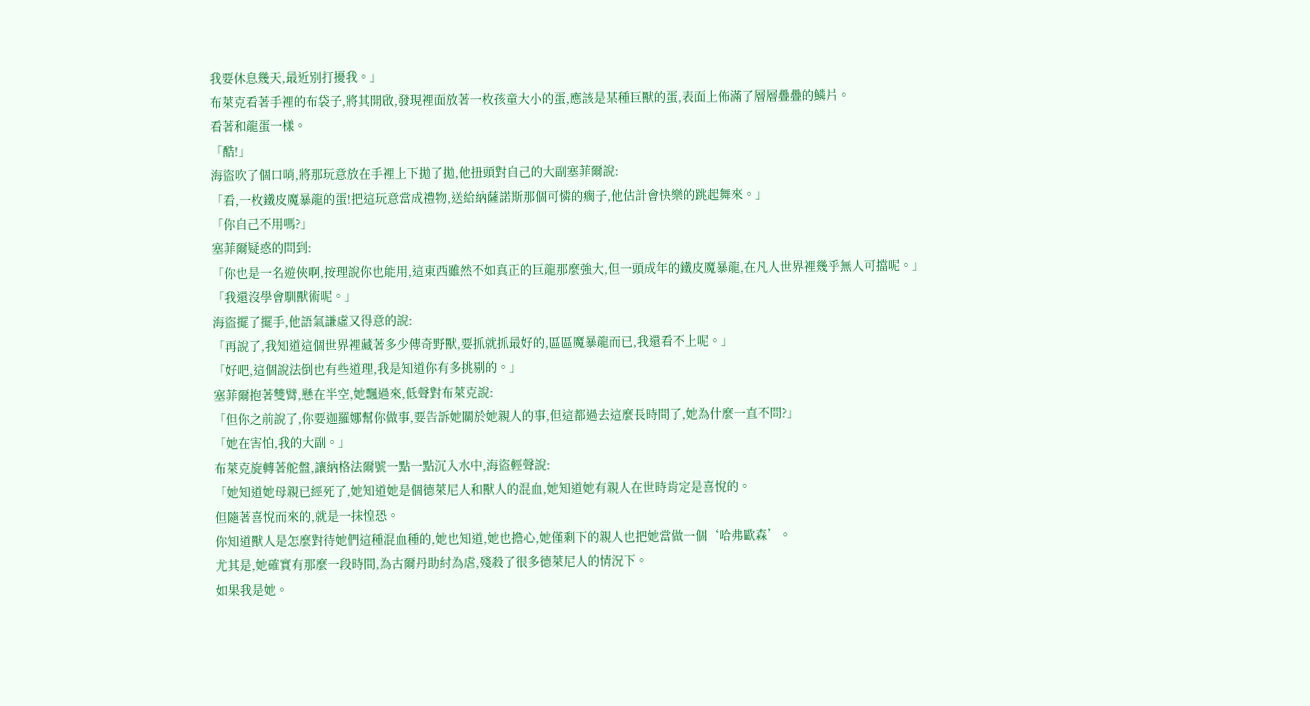我要休息幾天,最近別打擾我。」
布萊克看著手裡的布袋子,將其開啟,發現裡面放著一枚孩童大小的蛋,應該是某種巨獸的蛋,表面上佈滿了層層疊疊的鱗片。
看著和龍蛋一樣。
「酷!」
海盜吹了個口哨,將那玩意放在手裡上下拋了拋,他扭頭對自己的大副塞菲爾說:
「看,一枚鐵皮魔暴龍的蛋!把這玩意當成禮物,送給納薩諾斯那個可憐的瘸子,他估計會快樂的跳起舞來。」
「你自己不用嗎?」
塞菲爾疑惑的問到:
「你也是一名遊俠啊,按理說你也能用,這東西雖然不如真正的巨龍那麼強大,但一頭成年的鐵皮魔暴龍,在凡人世界裡幾乎無人可擋呢。」
「我還沒學會馴獸術呢。」
海盜擺了擺手,他語氣謙虛又得意的說:
「再說了,我知道這個世界裡藏著多少傳奇野獸,要抓就抓最好的,區區魔暴龍而已,我還看不上呢。」
「好吧,這個說法倒也有些道理,我是知道你有多挑剔的。」
塞菲爾抱著雙臂,懸在半空,她飄過來,低聲對布萊克說:
「但你之前說了,你要迦羅娜幫你做事,要告訴她關於她親人的事,但這都過去這麼長時間了,她為什麼一直不問?」
「她在害怕,我的大副。」
布萊克旋轉著舵盤,讓納格法爾號一點一點沉入水中,海盜輕聲說:
「她知道她母親已經死了,她知道她是個德萊尼人和獸人的混血,她知道她有親人在世時肯定是喜悅的。
但隨著喜悅而來的,就是一抹惶恐。
你知道獸人是怎麼對待她們這種混血種的,她也知道,她也擔心,她僅剩下的親人也把她當做一個‘哈弗歐森’。
尤其是,她確實有那麼一段時間,為古爾丹助紂為虐,殘殺了很多德萊尼人的情況下。
如果我是她。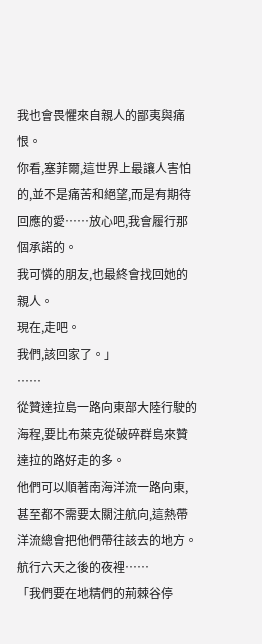我也會畏懼來自親人的鄙夷與痛恨。
你看,塞菲爾,這世界上最讓人害怕的,並不是痛苦和絕望,而是有期待回應的愛……放心吧,我會履行那個承諾的。
我可憐的朋友,也最終會找回她的親人。
現在,走吧。
我們,該回家了。」
……
從贊達拉島一路向東部大陸行駛的海程,要比布萊克從破碎群島來贊達拉的路好走的多。
他們可以順著南海洋流一路向東,甚至都不需要太關注航向,這熱帶洋流總會把他們帶往該去的地方。
航行六天之後的夜裡……
「我們要在地精們的荊棘谷停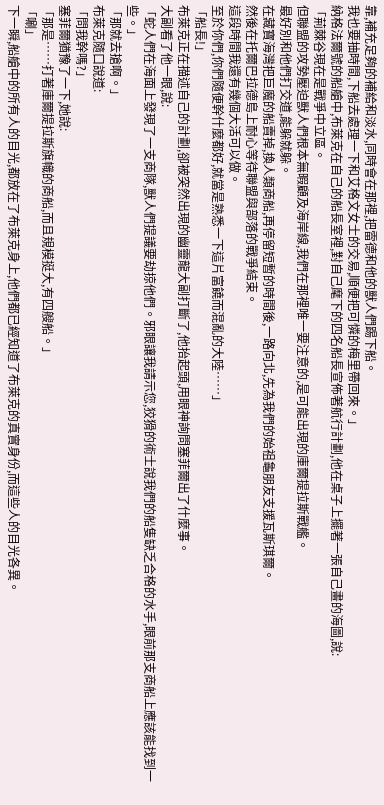靠,補充足夠的補給和淡水,同時會在那裡,把雷德和他的獸人們踢下船。
我也要抽時間,下船去處理一下和艾格文女士的交易,順便把可憐的梅里帶回來。」
納格法爾號的船艙中,布萊克在自己的船長室裡,對自己麾下的四名船長宣佈著航行計劃,他在桌子上擺著一張自己畫的海圖,說:
「荊棘谷現在是戰爭中立區。
但聯盟的攻勢壓迫獸人們根本無暇顧及海岸線,我們在那裡唯一要注意的,是可能出現的庫爾提拉斯戰艦。
最好別和他們打交道,能躲就躲。
在藏寶海灣把巨魔的船賣掉,換人類商船,再停留短暫的時間後,一路向北,先為我們的始祖龜朋友支援瓦斯琪爾。
然後在托爾巴拉德島上耐心等待聯盟與部落的戰爭結束。
這段時間我還有幾個大活可以做。
至於你們,你們隨便幹什麼都好,就當是熟悉一下這片富饒而混亂的大陸……」
「船長!」
布萊克正在描述自己的計劃,卻被突然出現的幽靈龍大副打斷了,他抬起頭,用眼神詢問塞菲爾出了什麼事。
大副看了他一眼,說:
「蛇人們在海面上發現了一支商隊,獸人們提議要劫掠他們。邪眼讓我請示您,狡猾的術士說我們的船隻缺乏合格的水手,眼前那支商船上應該能找到一些。」
「那就去搶啊。」
布萊克隨口說道:
「問我幹嗎?」
塞菲爾猶豫了一下,她說:
「那是……打著庫爾提拉斯旗幟的商船,而且規模挺大,有四艘船。」
「唰」
下一瞬,船艙中的所有人的目光,都放在了布萊克身上,他們都已經知道了布萊克的真實身份,而這些人的目光各異。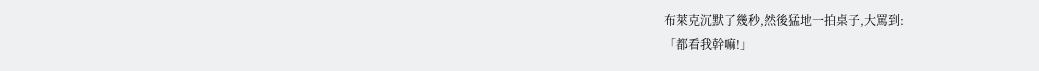布萊克沉默了幾秒,然後猛地一拍桌子,大罵到:
「都看我幹嘛!」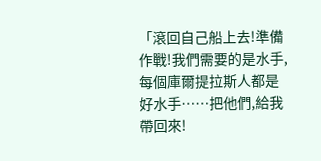「滾回自己船上去!準備作戰!我們需要的是水手,每個庫爾提拉斯人都是好水手……把他們,給我帶回來!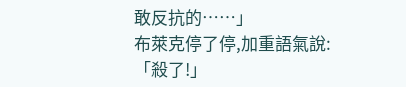敢反抗的……」
布萊克停了停,加重語氣說:
「殺了!」